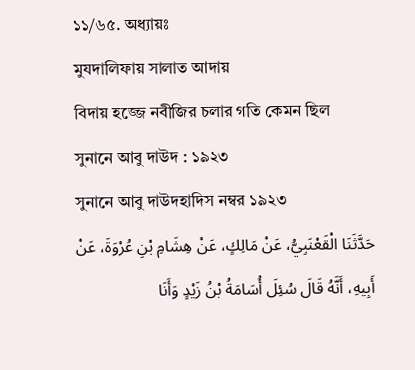১১/৬৫. অধ্যায়ঃ
মুযদালিফায় সালাত আদায়
বিদায় হজ্জে নবীজির চলার গতি কেমন ছিল
সুনানে আবু দাউদ : ১৯২৩
সুনানে আবু দাউদহাদিস নম্বর ১৯২৩
حَدَّثَنَا الْقَعْنَبِيُّ، عَنْ مَالِكٍ، عَنْ هِشَامِ بْنِ عُرْوَةَ، عَنْ أَبِيهِ، أَنَّهُ قَالَ سُئِلَ أُسَامَةُ بْنُ زَيْدٍ وَأَنَا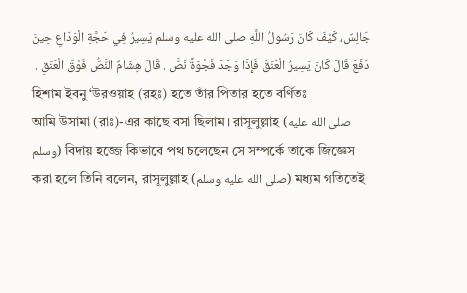جَالِسٌ، كَيْفَ كَانَ رَسُولُ اللَّهِ صلى الله عليه وسلم يَسِيرُ فِي حَجَّةِ الْوَدَاعِ حِينَ دَفَعَ قَالَ كَانَ يَسِيرُ الْعَنَقَ فَإِذَا وَجَدَ فَجْوَةً نَصَّ . قَالَ هِشَامٌ النَّصُّ فَوْقَ الْعَنَقِ .
হিশাম ইবনু ‘উরওয়াহ (রহঃ) হতে তাঁর পিতার হতে বর্ণিতঃ
আমি উসামা (রাঃ)-এর কাছে বসা ছিলাম। রাসূলুল্লাহ (صلى الله عليه وسلم) বিদায় হজ্জে কিভাবে পথ চলেছেন সে সম্পর্কে তাকে জিজ্ঞেস করা হলে তিনি বলেন, রাসূলুল্লাহ (صلى الله عليه وسلم) মধ্যম গতিতেই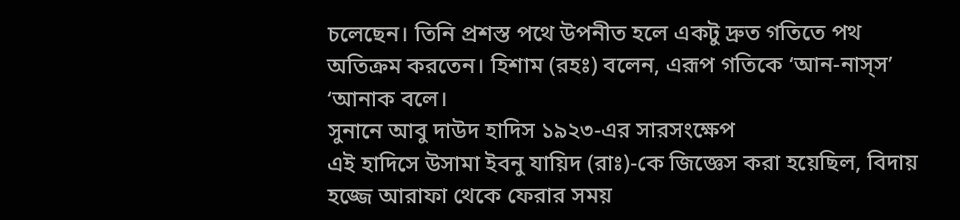চলেছেন। তিনি প্রশস্ত পথে উপনীত হলে একটু দ্রুত গতিতে পথ অতিক্রম করতেন। হিশাম (রহঃ) বলেন, এরূপ গতিকে ‘আন-নাস্স’ ‘আনাক বলে।
সুনানে আবু দাউদ হাদিস ১৯২৩-এর সারসংক্ষেপ
এই হাদিসে উসামা ইবনু যায়িদ (রাঃ)-কে জিজ্ঞেস করা হয়েছিল, বিদায় হজ্জে আরাফা থেকে ফেরার সময়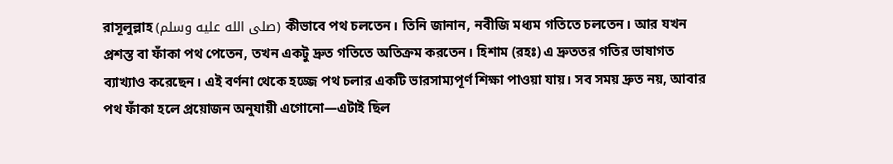রাসূলুল্লাহ (صلى الله عليه وسلم) কীভাবে পথ চলতেন। তিনি জানান, নবীজি মধ্যম গতিতে চলতেন। আর যখন প্রশস্ত বা ফাঁকা পথ পেতেন, তখন একটু দ্রুত গতিতে অতিক্রম করতেন। হিশাম (রহঃ) এ দ্রুততর গতির ভাষাগত ব্যাখ্যাও করেছেন। এই বর্ণনা থেকে হজ্জে পথ চলার একটি ভারসাম্যপূর্ণ শিক্ষা পাওয়া যায়। সব সময় দ্রুত নয়, আবার পথ ফাঁকা হলে প্রয়োজন অনুযায়ী এগোনো—এটাই ছিল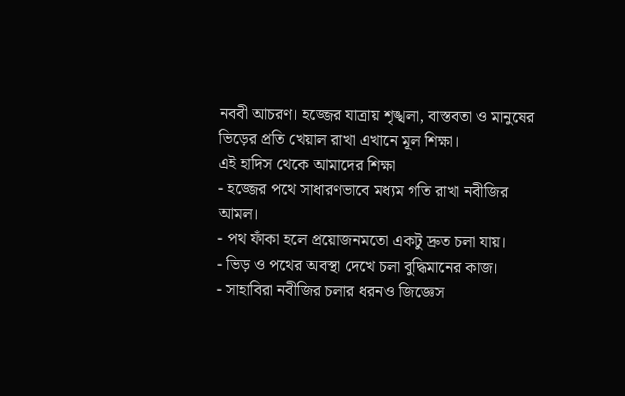নববী আচরণ। হজ্জের যাত্রায় শৃঙ্খলা, বাস্তবতা ও মানুষের ভিড়ের প্রতি খেয়াল রাখা এখানে মূল শিক্ষা।
এই হাদিস থেকে আমাদের শিক্ষা
- হজ্জের পথে সাধারণভাবে মধ্যম গতি রাখা নবীজির আমল।
- পথ ফাঁকা হলে প্রয়োজনমতো একটু দ্রুত চলা যায়।
- ভিড় ও পথের অবস্থা দেখে চলা বুদ্ধিমানের কাজ।
- সাহাবিরা নবীজির চলার ধরনও জিজ্ঞেস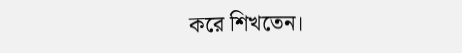করে শিখতেন।